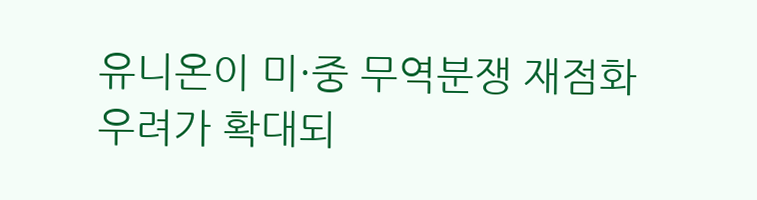유니온이 미·중 무역분쟁 재점화 우려가 확대되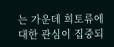는 가운데 희토류에 대한 관심이 집중되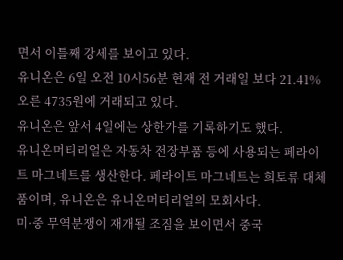면서 이틀째 강세를 보이고 있다.
유니온은 6일 오전 10시56분 현재 전 거래일 보다 21.41% 오른 4735원에 거래되고 있다.
유니온은 앞서 4일에는 상한가를 기록하기도 했다.
유니온머티리얼은 자동차 전장부품 등에 사용되는 페라이트 마그네트를 생산한다. 페라이트 마그네트는 희토류 대체품이며, 유니온은 유니온머티리얼의 모회사다.
미·중 무역분쟁이 재개될 조짐을 보이면서 중국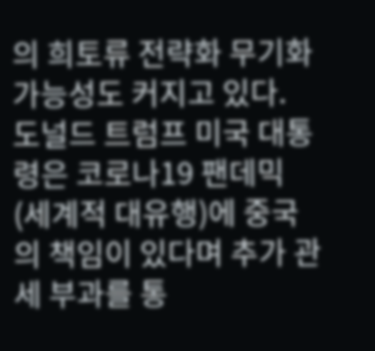의 희토류 전략화 무기화 가능성도 커지고 있다. 도널드 트럼프 미국 대통령은 코로나19 팬데믹(세계적 대유행)에 중국의 책임이 있다며 추가 관세 부과를 통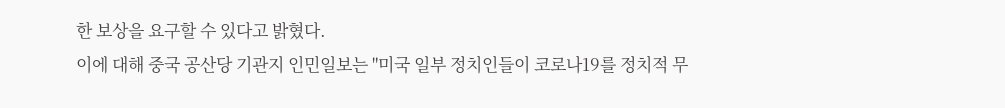한 보상을 요구할 수 있다고 밝혔다.
이에 대해 중국 공산당 기관지 인민일보는 "미국 일부 정치인들이 코로나19를 정치적 무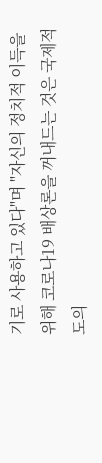기로 사용하고 있다"며 "자신의 정치적 이득을 위해 코로나19 배상론을 꺼내드는 것은 국제적 도의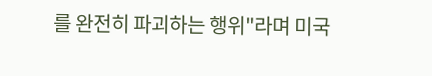를 완전히 파괴하는 행위"라며 미국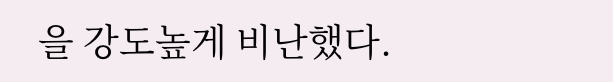을 강도높게 비난했다.